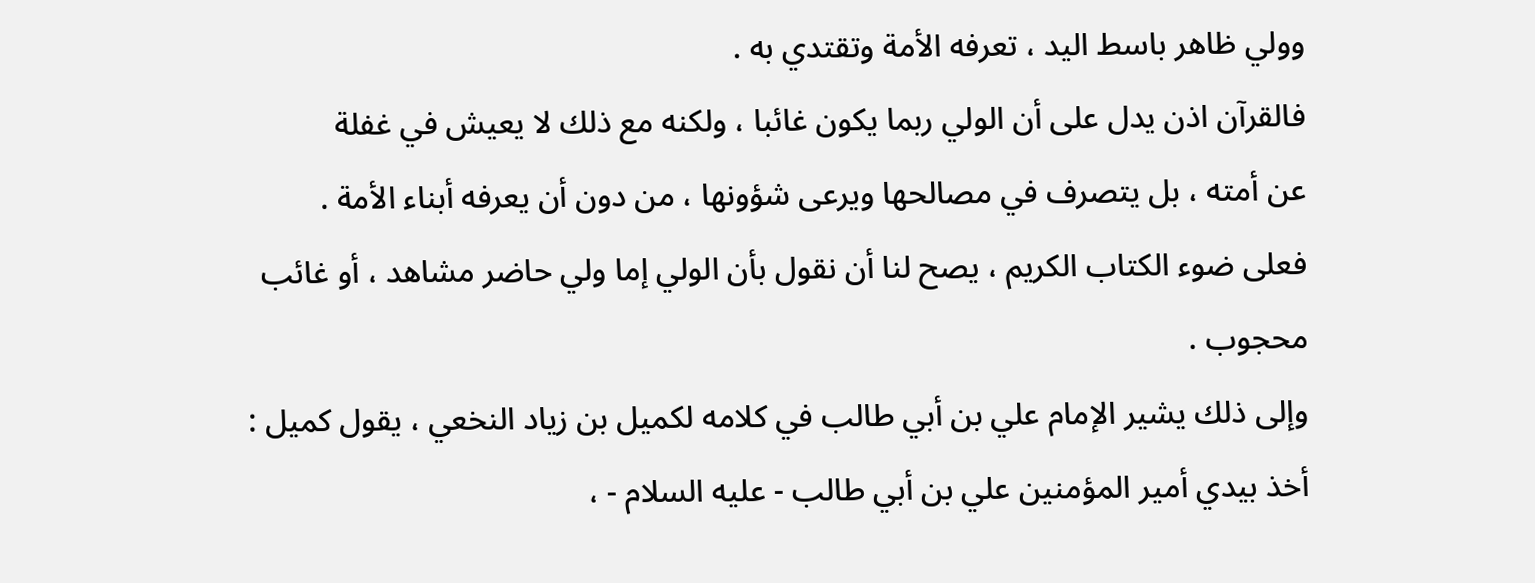وولي ظاهر باسط اليد ، تعرفه الأمة وتقتدي به .
فالقرآن اذن يدل على أن الولي ربما يكون غائبا ، ولكنه مع ذلك لا يعيش في غفلة
عن أمته ، بل يتصرف في مصالحها ويرعى شؤونها ، من دون أن يعرفه أبناء الأمة .
فعلى ضوء الكتاب الكريم ، يصح لنا أن نقول بأن الولي إما ولي حاضر مشاهد ، أو غائب
محجوب .
وإلى ذلك يشير الإمام علي بن أبي طالب في كلامه لكميل بن زياد النخعي ، يقول كميل :
أخذ بيدي أمير المؤمنين علي بن أبي طالب - عليه السلام - ،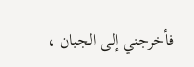فأخرجني إلى الجبان ،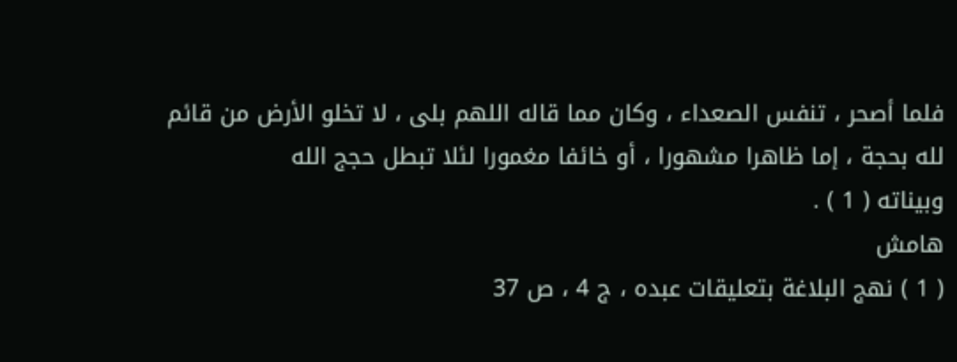فلما أصحر ، تنفس الصعداء ، وكان مما قاله اللهم بلى ، لا تخلو الأرض من قائم
لله بحجة ، إما ظاهرا مشهورا ، أو خائفا مغمورا لئلا تبطل حجج الله
وبيناته ( 1 ) .
هامش
( 1 ) نهج البلاغة بتعليقات عبده ، ج 4 ، ص 37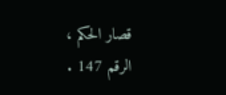قصار الحكم ، الرقم 147 .